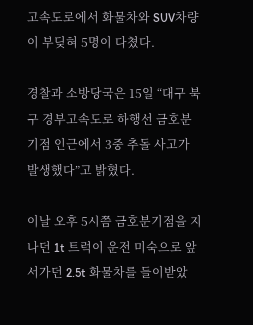고속도로에서 화물차와 SUV차량이 부딪혀 5명이 다쳤다.

경찰과 소방당국은 15일 “대구 북구 경부고속도로 하행선 금호분기점 인근에서 3중 추돌 사고가 발생했다”고 밝혔다.

이날 오후 5시쯤 금호분기점을 지나던 1t 트럭이 운전 미숙으로 앞서가던 2.5t 화물차를 들이받았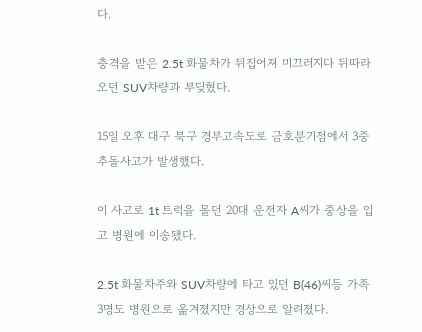다.

충격을 받은 2.5t 화물차가 뒤집어져 미끄러지다 뒤따라오던 SUV차량과 부딪혔다.

15일 오후 대구 북구 경부고속도로 금호분기점에서 3중 추돌사고가 발생했다.

이 사고로 1t 트럭을 몰던 20대 운전자 A씨가 중상을 입고 병원에 이송됐다.

2.5t 화물차주와 SUV차량에 타고 있던 B(46)씨등 가족 3명도 병원으로 옮겨졌지만 경상으로 알려졌다.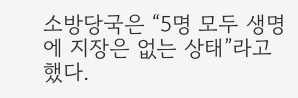소방당국은 “5명 모두 생명에 지장은 없는 상태”라고 했다.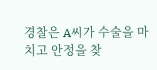경찰은 A씨가 수술을 마치고 안정을 찾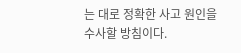는 대로 정확한 사고 원인을 수사할 방침이다.